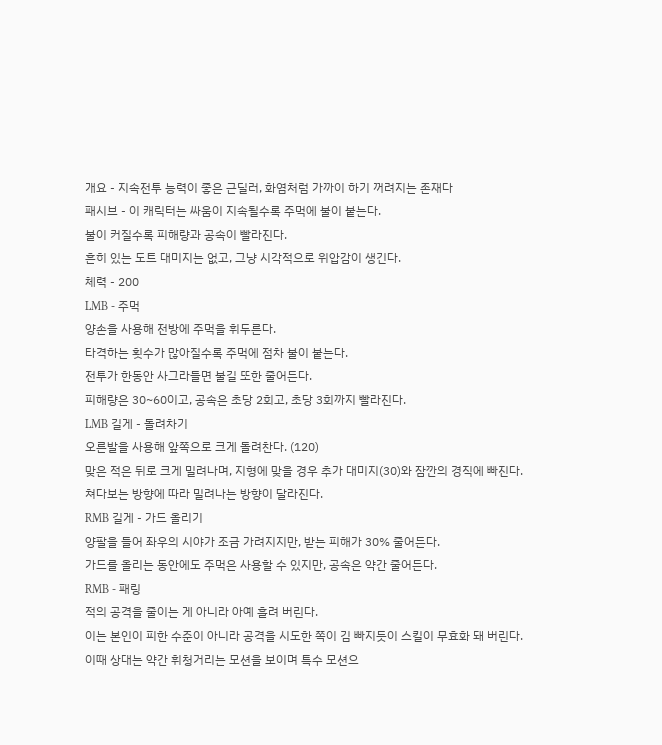개요 - 지속전투 능력이 좋은 근딜러, 화염처럼 가까이 하기 꺼려지는 존재다
패시브 - 이 캐릭터는 싸움이 지속될수록 주먹에 불이 붙는다.
불이 커질수록 피해량과 공속이 빨라진다.
흔히 있는 도트 대미지는 없고, 그냥 시각적으로 위압감이 생긴다.
체력 - 200
LMB - 주먹
양손을 사용해 전방에 주먹을 휘두른다.
타격하는 횟수가 많아질수록 주먹에 점차 불이 붙는다.
전투가 한동안 사그라들면 불길 또한 줄어든다.
피해량은 30~60이고, 공속은 초당 2회고, 초당 3회까지 빨라진다.
LMB 길게 - 돌려차기
오른발을 사용해 앞쪽으로 크게 돌려찬다. (120)
맞은 적은 뒤로 크게 밀려나며, 지형에 맞을 경우 추가 대미지(30)와 잠깐의 경직에 빠진다.
쳐다보는 방향에 따라 밀려나는 방향이 달라진다.
RMB 길게 - 가드 올리기
양팔을 들어 좌우의 시야가 조금 가려지지만, 받는 피해가 30% 줄어든다.
가드를 올리는 동안에도 주먹은 사용할 수 있지만, 공속은 약간 줄어든다.
RMB - 패링
적의 공격을 줄이는 게 아니라 아예 흘려 버린다.
이는 본인이 피한 수준이 아니라 공격을 시도한 쪽이 김 빠지듯이 스킬이 무효화 돼 버린다.
이때 상대는 약간 휘청거리는 모션을 보이며 특수 모션으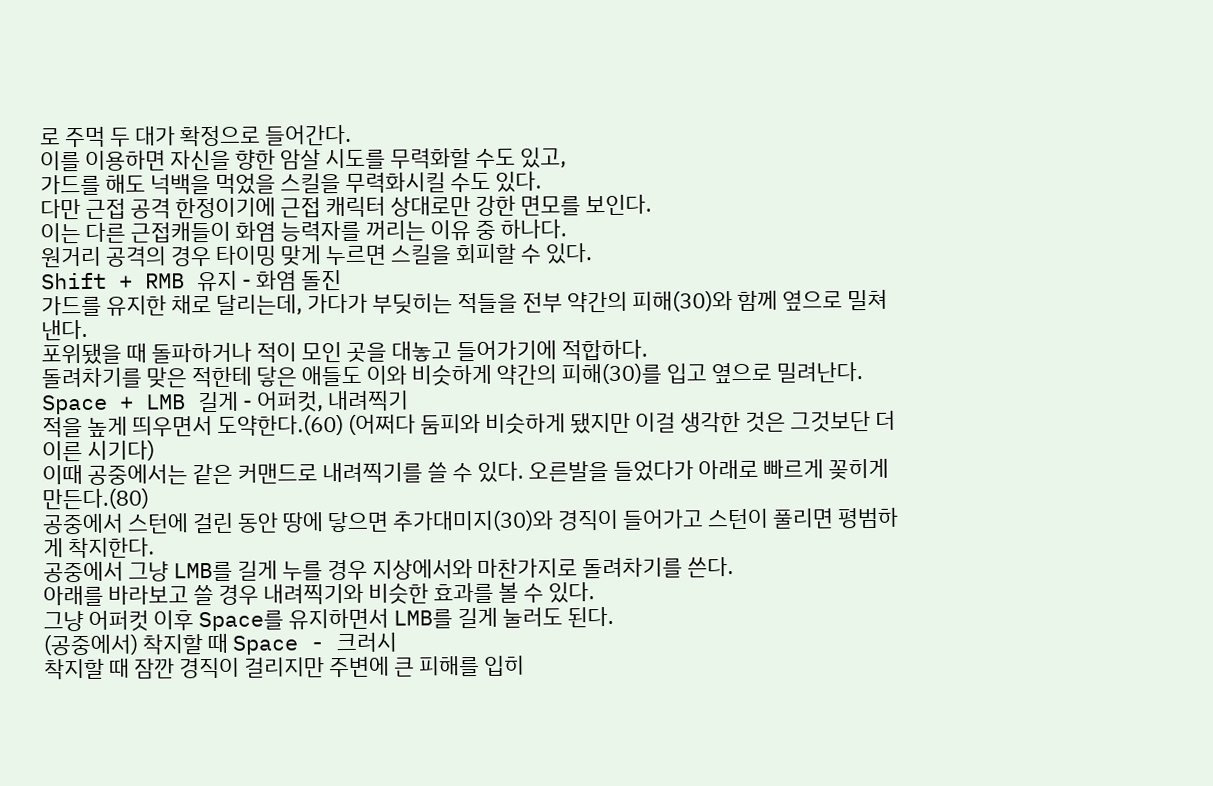로 주먹 두 대가 확정으로 들어간다.
이를 이용하면 자신을 향한 암살 시도를 무력화할 수도 있고,
가드를 해도 넉백을 먹었을 스킬을 무력화시킬 수도 있다.
다만 근접 공격 한정이기에 근접 캐릭터 상대로만 강한 면모를 보인다.
이는 다른 근접캐들이 화염 능력자를 꺼리는 이유 중 하나다.
원거리 공격의 경우 타이밍 맞게 누르면 스킬을 회피할 수 있다.
Shift + RMB 유지 - 화염 돌진
가드를 유지한 채로 달리는데, 가다가 부딪히는 적들을 전부 약간의 피해(30)와 함께 옆으로 밀쳐낸다.
포위됐을 때 돌파하거나 적이 모인 곳을 대놓고 들어가기에 적합하다.
돌려차기를 맞은 적한테 닿은 애들도 이와 비슷하게 약간의 피해(30)를 입고 옆으로 밀려난다.
Space + LMB 길게 - 어퍼컷, 내려찍기
적을 높게 띄우면서 도약한다.(60) (어쩌다 둠피와 비슷하게 됐지만 이걸 생각한 것은 그것보단 더 이른 시기다)
이때 공중에서는 같은 커맨드로 내려찍기를 쓸 수 있다. 오른발을 들었다가 아래로 빠르게 꽂히게 만든다.(80)
공중에서 스턴에 걸린 동안 땅에 닿으면 추가대미지(30)와 경직이 들어가고 스턴이 풀리면 평범하게 착지한다.
공중에서 그냥 LMB를 길게 누를 경우 지상에서와 마찬가지로 돌려차기를 쓴다.
아래를 바라보고 쓸 경우 내려찍기와 비슷한 효과를 볼 수 있다.
그냥 어퍼컷 이후 Space를 유지하면서 LMB를 길게 눌러도 된다.
(공중에서) 착지할 때 Space - 크러시
착지할 때 잠깐 경직이 걸리지만 주변에 큰 피해를 입히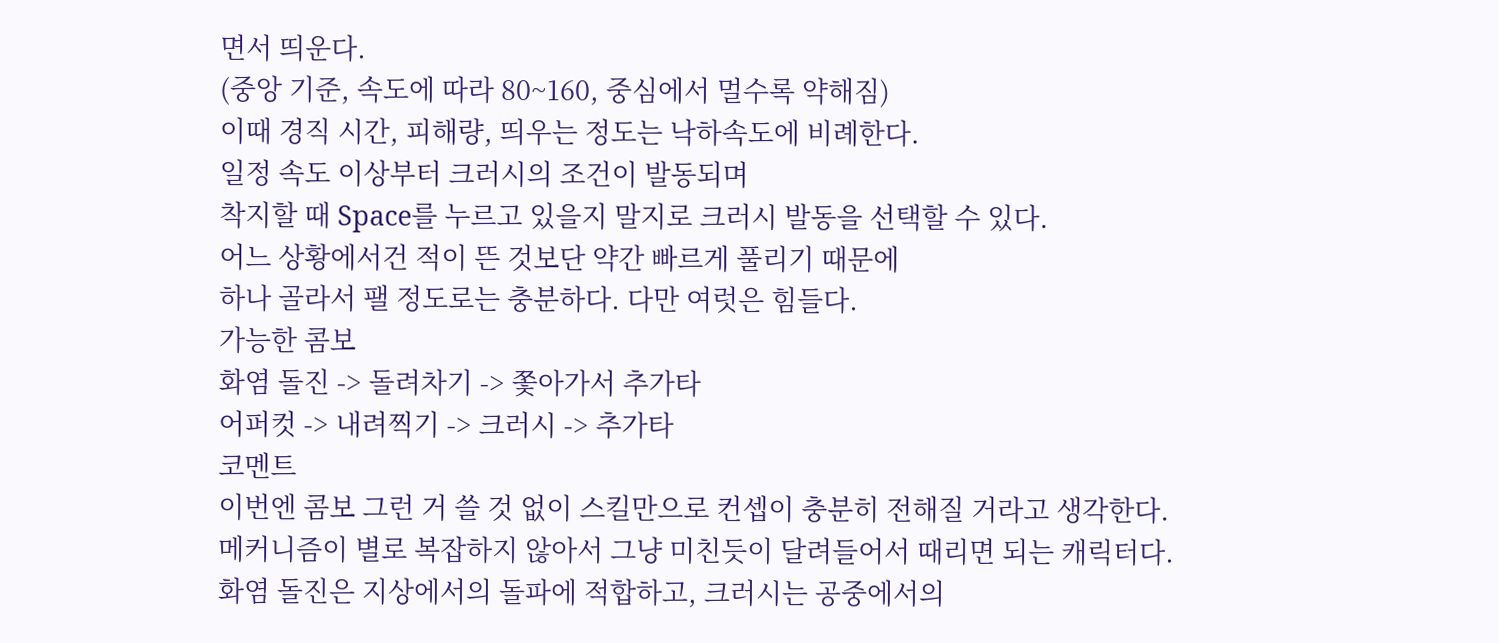면서 띄운다.
(중앙 기준, 속도에 따라 80~160, 중심에서 멀수록 약해짐)
이때 경직 시간, 피해량, 띄우는 정도는 낙하속도에 비례한다.
일정 속도 이상부터 크러시의 조건이 발동되며
착지할 때 Space를 누르고 있을지 말지로 크러시 발동을 선택할 수 있다.
어느 상황에서건 적이 뜬 것보단 약간 빠르게 풀리기 때문에
하나 골라서 팰 정도로는 충분하다. 다만 여럿은 힘들다.
가능한 콤보
화염 돌진 -> 돌려차기 -> 쫓아가서 추가타
어퍼컷 -> 내려찍기 -> 크러시 -> 추가타
코멘트
이번엔 콤보 그런 거 쓸 것 없이 스킬만으로 컨셉이 충분히 전해질 거라고 생각한다.
메커니즘이 별로 복잡하지 않아서 그냥 미친듯이 달려들어서 때리면 되는 캐릭터다.
화염 돌진은 지상에서의 돌파에 적합하고, 크러시는 공중에서의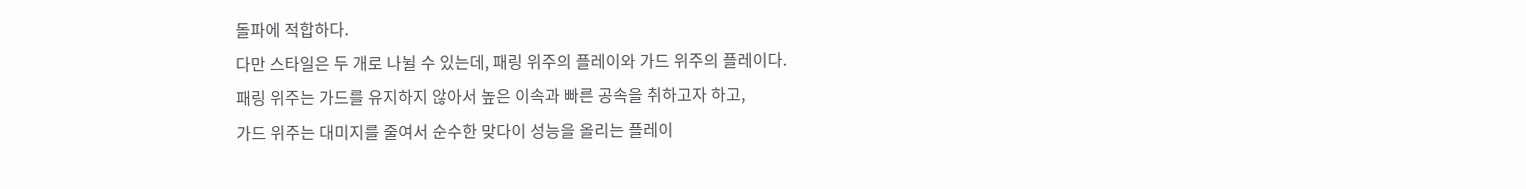돌파에 적합하다.
다만 스타일은 두 개로 나뉠 수 있는데, 패링 위주의 플레이와 가드 위주의 플레이다.
패링 위주는 가드를 유지하지 않아서 높은 이속과 빠른 공속을 취하고자 하고,
가드 위주는 대미지를 줄여서 순수한 맞다이 성능을 올리는 플레이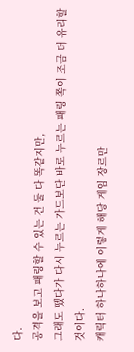다.
공격을 보고 패링할 수 있는 건 둘 다 똑같지만,
그래도 뗐다가 다시 누르는 가드보단 바로 누르는 패링 쪽이 조금 더 유리할 것이다.
캐릭터 하나하나에 이렇게 해당 게임 장르만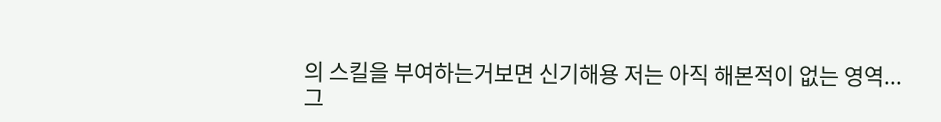의 스킬을 부여하는거보면 신기해용 저는 아직 해본적이 없는 영역...
그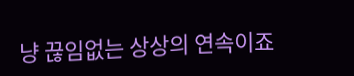냥 끊임없는 상상의 연속이죠